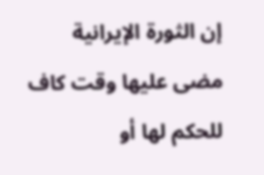إن الثورة الإيرانية مضى عليها وقت كاف للحكم لها أو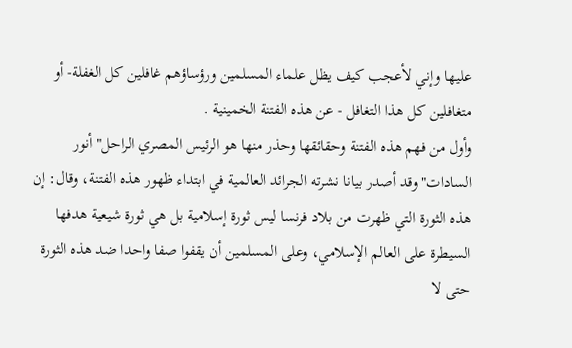عليها وإني لأعجب كيف يظل علماء المسلمين ورؤساؤهم غافلين كل الغفلة- أو متغافلين كل هذا التغافل - عن هذه الفتنة الخمينية .
وأول من فهم هذه الفتنة وحقائقها وحذر منها هو الرئيس المصري الراحل"أنور السادات"وقد أصدر بيانا نشرته الجرائد العالمية في ابتداء ظهور هذه الفتنة، وقال: إن هذه الثورة التي ظهرت من بلاد فرنسا ليس ثورة إسلامية بل هي ثورة شيعية هدفها السيطرة على العالم الإسلامي، وعلى المسلمين أن يقفوا صفا واحدا ضد هذه الثورة حتى لا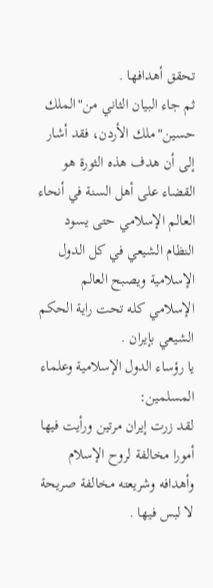تحقق أهدافها .
ثم جاء البيان الثاني من"الملك حسين"ملك الأردن، فقد أشار إلى أن هدف هذه الثورة هو القضاء على أهل السنة في أنحاء العالم الإسلامي حتى يسود النظام الشيعي في كل الدول الإسلامية ويصبح العالم الإسلامي كله تحت راية الحكم الشيعي بإيران .
يا رؤساء الدول الإسلامية وعلماء المسلمين:
لقد زرت إيران مرتين ورأيت فيها أمورا مخالفة لروح الإسلام وأهدافه وشريعته مخالفة صريحة لا لبس فيها .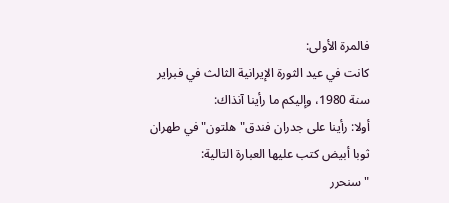فالمرة الأولى:
كانت في عيد الثورة الإيرانية الثالث في فبراير سنة 1980، وإليكم ما رأينا آنذاك:
أولا: رأينا على جدران فندق"هلتون"في طهران ثوبا أبيض كتب عليها العبارة التالية:
"سنحرر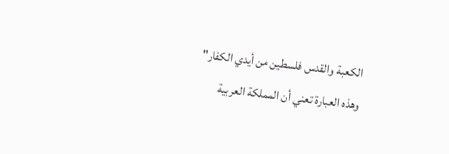الكعبة والقدس فلسطين من أيدي الكفار"
وهذه العبارة تعني أن المملكة العربية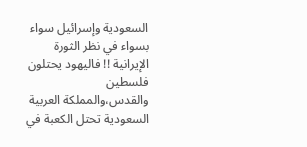السعودية وإسرائيل سواء بسواء في نظر الثورة الإيرانية !! فاليهود يحتلون فلسطين والقدس،والمملكة العربية السعودية تحتل الكعبة في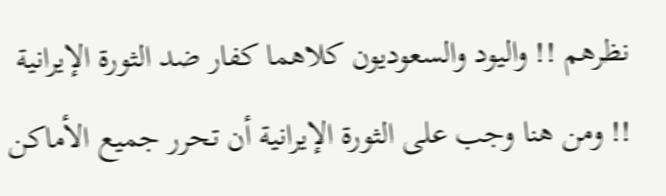نظرهم !! واليود والسعوديون كلاهما كفار ضد الثورة الإيرانية !! ومن هنا وجب على الثورة الإيرانية أن تحرر جميع الأماكن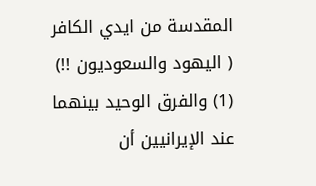المقدسة من ايدي الكافر ( اليهود والسعوديون !!) (1) والفرق الوحيد بينهما عند الإيرانيين أن